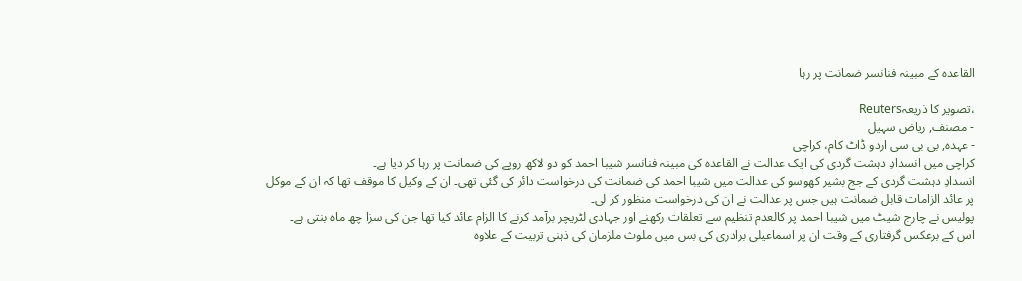القاعدہ کے مبینہ فنانسر ضمانت پر رہا

،تصویر کا ذریعہReuters
- مصنف, ریاض سہیل
- عہدہ, بی بی سی اردو ڈاٹ کام، کراچی
کراچی میں انسدادِ دہشت گردی کی ایک عدالت نے القاعدہ کی مبینہ فنانسر شیبا احمد کو دو لاکھ روپے کی ضمانت پر رہا کر دیا ہے۔
انسدادِ دہشت گردی کے جج بشیر کھوسو کی عدالت میں شیبا احمد کی ضمانت کی درخواست دائر کی گئی تھی۔ ان کے وکیل کا موقف تھا کہ ان کے موکل پر عائد الزامات قابل ضمانت ہیں جس پر عدالت نے ان کی درخواست منظور کر لی۔
پولیس نے چارج شیٹ میں شیبا احمد پر کالعدم تنظیم سے تعلقات رکھنے اور جہادی لٹریچر برآمد کرنے کا الزام عائد کیا تھا جن کی سزا چھ ماہ بنتی ہے۔
اس کے برعکس گرفتاری کے وقت ان پر اسماعیلی برادری کی بس میں ملوث ملزمان کی ذہنی تربیت کے علاوہ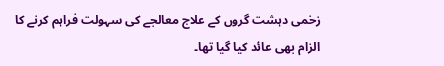زخمی دہشت گروں کے علاج معالجے کی سہولت فراہم کرنے کا الزام بھی عائد کیا گیا تھا۔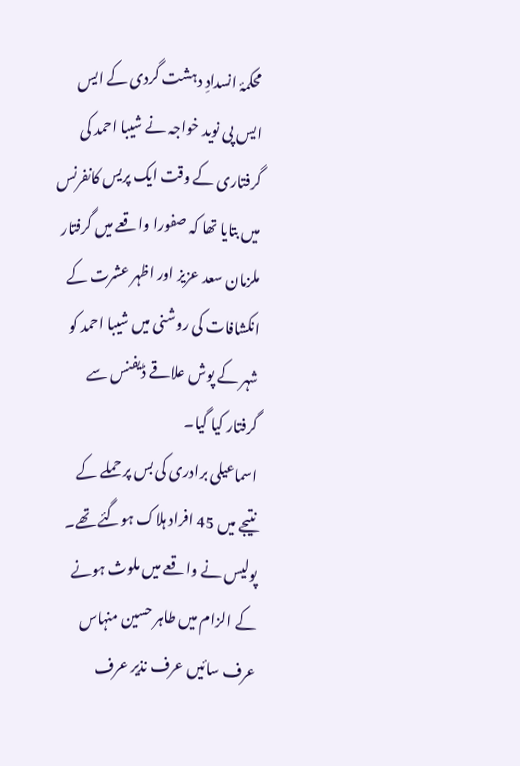محکمۂ انسدادِ دہشت گردی کے ایس ایس پی نوید خواجہ نے شیبا احمد کی گرفتاری کے وقت ایک پریس کانفرنس میں بتایا تھا کہ صفورا واقعے میں گرفتار ملزمان سعد عزیز اور اظہر عشرت کے انکشافات کی روشنی میں شیبا احمد کو شہر کے پوش علاقے ڈیفنس سے گرفتار کیا گیا۔
اسماعیلی برادری کی بس پر حملے کے نتیجے میں 45 افراد ہلاک ہوگئے تھے۔
پولیس نے واقعے میں ملوث ہونے کے الزام میں طاہر حسین منہاس عرف سائیں عرف نذیر عرف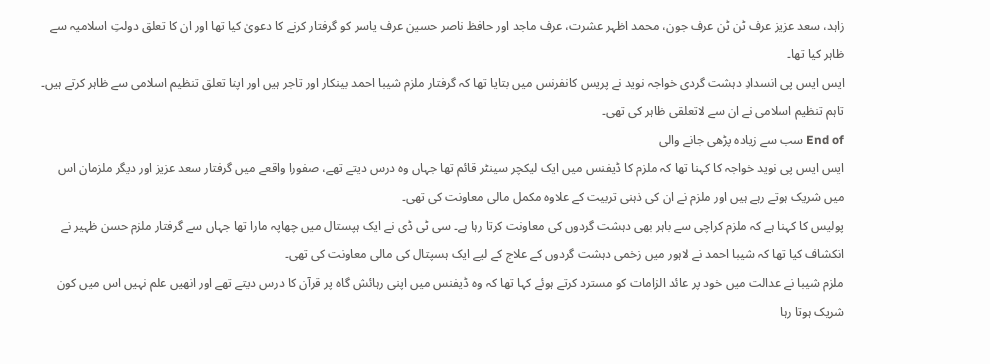زاہد، سعد عزیز عرف ٹن ٹن عرف جون، محمد اظہر عشرت، عرف ماجد اور حافظ ناصر حسین عرف یاسر کو گرفتار کرنے کا دعویٰ کیا تھا اور ان کا تعلق دولتِ اسلامیہ سے ظاہر کیا تھا۔
ایس ایس پی انسدادِ دہشت گردی خواجہ نوید نے پریس کانفرنس میں بتایا تھا کہ گرفتار ملزم شیبا احمد بینکار اور تاجر ہیں اور اپنا تعلق تنظیم اسلامی سے ظاہر کرتے ہیں۔ تاہم تنظیم اسلامی نے ان سے لاتعلقی ظاہر کی تھی۔
End of سب سے زیادہ پڑھی جانے والی
ایس ایس پی نوید خواجہ کا کہنا تھا کہ ملزم کا ڈیفنس میں ایک لیکچر سینٹر قائم تھا جہاں وہ درس دیتے تھے، صفورا واقعے میں گرفتار سعد عزیز اور دیگر ملزمان اس میں شریک ہوتے رہے ہیں اور ملزم نے ان کی ذہنی تربیت کے علاوہ مکمل مالی معاونت کی تھی۔
پولیس کا کہنا ہے کہ ملزم کراچی سے باہر بھی دہشت گردوں کی معاونت کرتا رہا ہے۔ سی ٹی ڈی نے ایک ہپستال میں چھاپہ مارا تھا جہاں سے گرفتار ملزم حسن ظہیر نے انکشاف کیا تھا کہ شیبا احمد نے لاہور میں زخمی دہشت گردوں کے علاج کے لیے ایک ہسپتال کی مالی معاونت کی تھی۔
ملزم شیبا نے عدالت میں خود پر عائد الزامات کو مسترد کرتے ہوئے کہا تھا کہ وہ ڈیفنس میں اپنی رہائش گاہ پر قرآن کا درس دیتے تھے اور انھیں علم نہیں اس میں کون شریک ہوتا رہا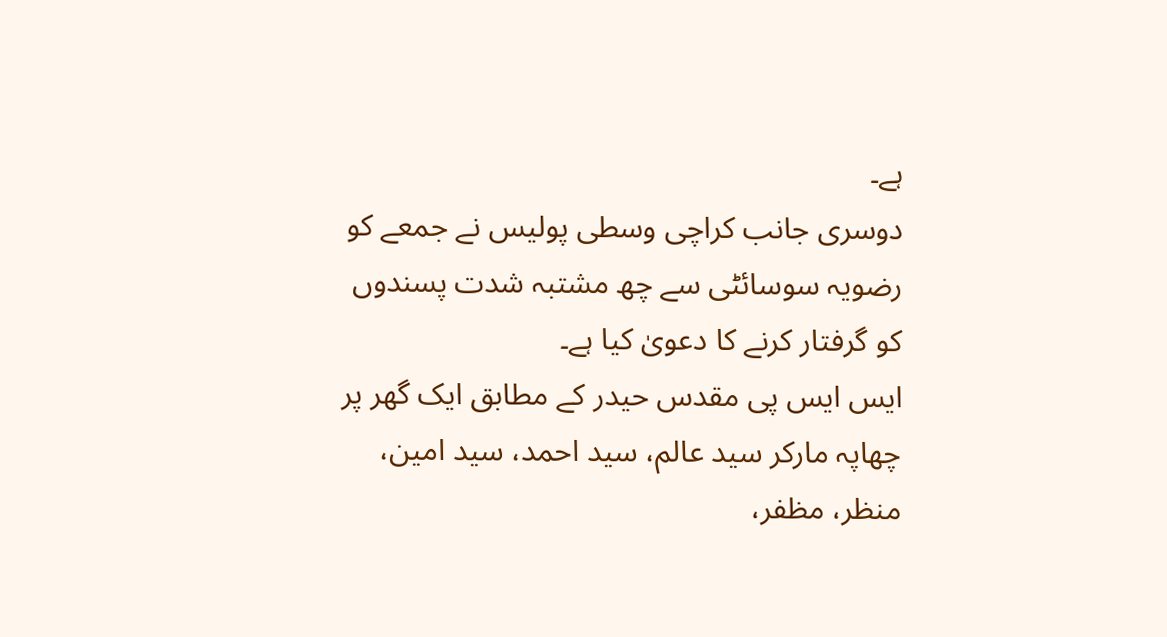ہے۔
دوسری جانب کراچی وسطی پولیس نے جمعے کو رضویہ سوسائٹی سے چھ مشتبہ شدت پسندوں کو گرفتار کرنے کا دعویٰ کیا ہے۔
ایس ایس پی مقدس حیدر کے مطابق ایک گھر پر چھاپہ مارکر سید عالم، سید احمد، سید امین، منظر، مظفر،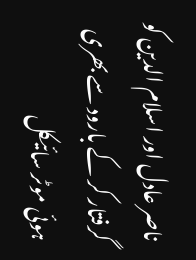ناصر عادل اور اسلام الدین کو گرفتار کر کے بارود سے بھری ہوئی موٹر سائیکل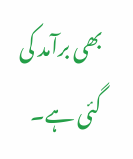بھی برآمد کی گئی ہے۔